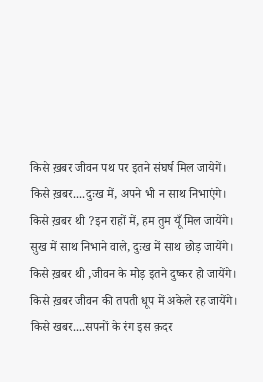किसे ख़बर जीवन पथ पर इतने संघर्ष मिल जायेगें।
किसे ख़बर....दुःख में, अपने भी न साथ निभाएंगे।
किसे ख़बर थी ?इन राहों में, हम तुम यूँ मिल जायेंगे।
सुख में साथ निभाने वाले, दुःख में साथ छोड़ जायेंगे।
किसे ख़बर थी ,जीवन के मोड़ इतने दुष्कर हो जायेंगे।
किसे ख़बर जीवन की तपती धूप में अकेले रह जायेंगे।
किसे खबर....सपनों के रंग इस क़दर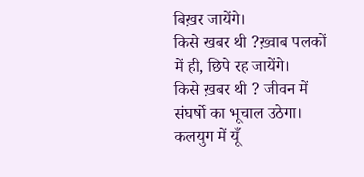बिख़र जायेंगे।
किसे खबर थी ?ख़्वाब पलकों में ही, छिपे रह जायेंगे।
किसे ख़बर थी ? जीवन में संघर्षो का भूचाल उठेगा।
कलयुग में यूँ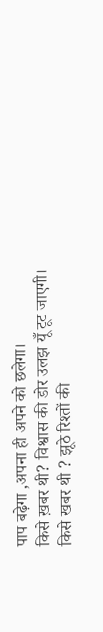पाप बढ़ेगा ,अपना ही अपने को छलेगा।
किसे ख़बर थी? विश्वास की डोर उलझ यूँ टूट जाएगी।
किसे खबर थी ? झूठे रिश्तों की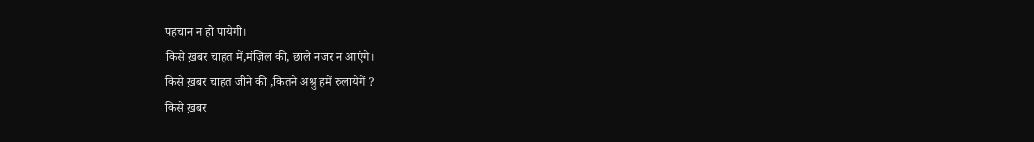पहचान न हो पायेगी।
किसे ख़बर चाहत में,मंज़िल की, छाले नजर न आएंगे।
किसे ख़बर चाहत जीने की ,कितने अश्रु हमें रुलायेगें ?
किसे ख़बर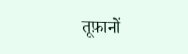तूफ़ानों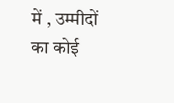में , उम्मीदों का कोई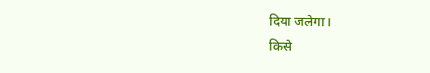दिया जलेगा।
किसे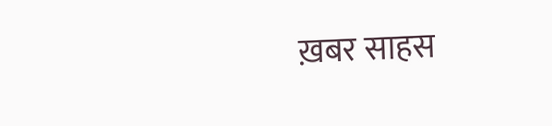ख़बर साहस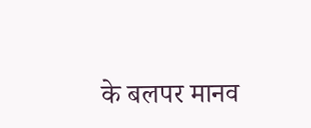के बलपर मानव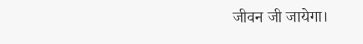जीवन जी जायेगा।